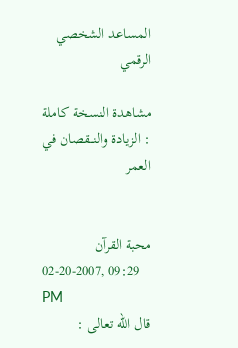المساعد الشخصي الرقمي

مشاهدة النسخة كاملة : الزيادة والنـــقصان في العمر


محبة القرآن
02-20-2007, 09:29 PM
قال الله تعالى :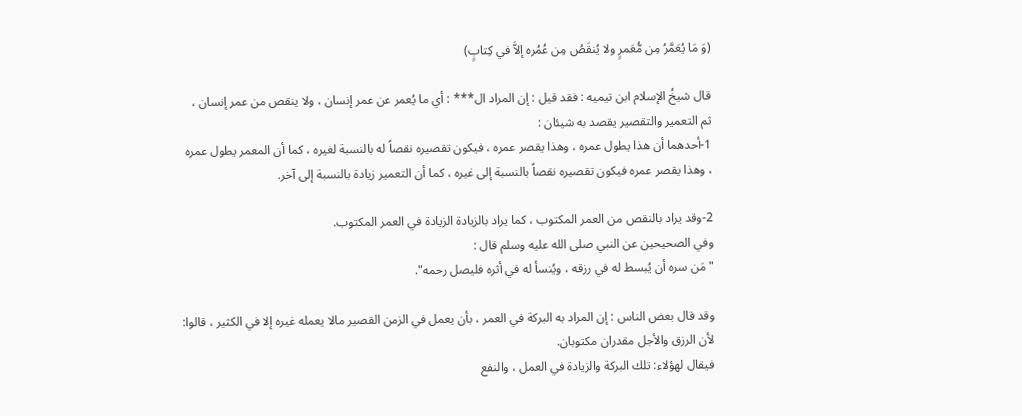(وَ مَا يُعَمَّرُ مِن مُّعَمرٍ ولا يُنقَصُ مِن عُمُره إلاَّ في كِتابٍ)

قال شيخُ الإسلام ابن تيميه : فقد قيل : إن المراد ال*** : أي ما يُعمر عن عمر إنسان ، ولا ينقص من عمر إنسان ،
ثم التعمير والتقصير يقصد به شيئان :
1-أحدهما أن هذا يطول عمره ، وهذا يقصر عمره ، فيكون تقصيره نقصاً له بالنسبة لغيره ، كما أن المعمر يطول عمره
، وهذا يقصر عمره فيكون تقصيره نقصاً بالنسبة إلى غيره ، كما أن التعمير زيادة بالنسبة إلى آخر.

2-وقد يراد بالنقص من العمر المكتوب ، كما يراد بالزيادة الزيادة في العمر المكتوب.
وفي الصحيحين عن النبي صلى الله عليه وسلم قال :
"مَن سره أن يُبسط له في رزقه ، ويُنسأ له في أثره فليصل رحمه".

وقد قال بعض الناس : إن المراد به البركة في العمر ، بأن يعمل في الزمن القصير مالا يعمله غيره إلا في الكثير ، قالوا:
لأن الرزق والأجل مقدران مكتوبان.
فيقال لهؤلاء: تلك البركة والزيادة في العمل ، والنفع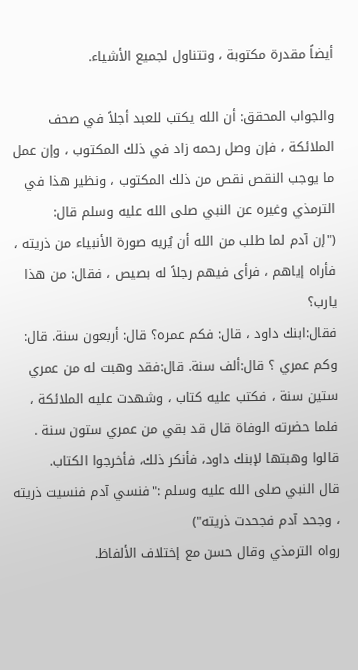أيضاً مقدرة مكتوبة ، وتتناول لجميع الأشياء.

والجواب المحقق: أن الله يكتب للعبد أجلاً في صحف الملائكة ، فإن وصل رحمه زاد في ذلك المكتوب ، وإن عمل ما يوجب النقص نقص من ذلك المكتوب ، ونظير هذا في الترمذي وغيره عن النبي صلى الله عليه وسلم قال:
("إن آدم لما طلب من الله أن يُريه صورة الأنبياء من ذريته ، فأراه إياهم ، فرأى فيهم رجلاً له بصيص ، فقال: من هذا يارب؟
فقال:ابنك داود ، قال: فكم عمره؟ قال: أربعون سنة. قال: وكم عمري ؟ قال:ألف سنة. قال:فقد وهبت له من عمري ستين سنة ، فكتب عليه كتاب ، وشهدت عليه الملائكة ، فلما حضرته الوفاة قال قد بقي من عمري ستون سنة . قالوا وهبتها لإبنك داود، فأنكر ذلك، فأخرجوا الكتاب.
قال النبي صلى الله عليه وسلم :"فنسي آدم فنسيت ذريته ، وجحد آدم فجحدت ذريته")
رواه الترمذي وقال حسن مع إختلاف الألفاظ.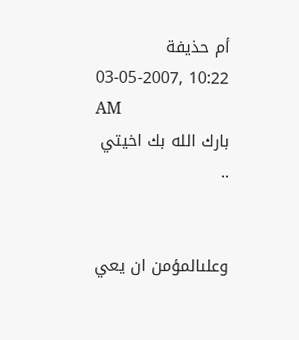أم حذيفة
03-05-2007, 10:22 AM
بارك الله بك اخيتي ..


وعلىالمؤمن ان يعي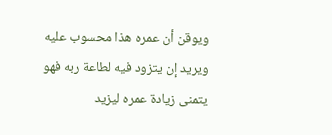ويوقن أن عمره هذا محسوب عليه ويريد إن يتزود فيه لطاعة ربه فهو يتمنى زيادة عمره ليزيد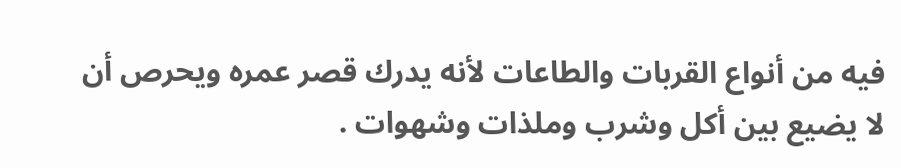فيه من أنواع القربات والطاعات لأنه يدرك قصر عمره ويحرص أن لا يضيع بين أكل وشرب وملذات وشهوات .